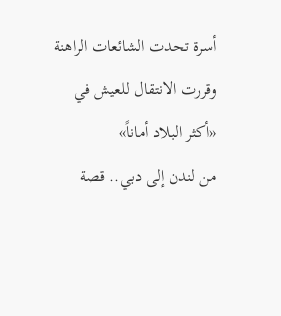أسرة تحدت الشائعات الراهنة وقررت الانتقال للعيش في «أكثر البلاد أماناً»
من لندن إلى دبي.. قصة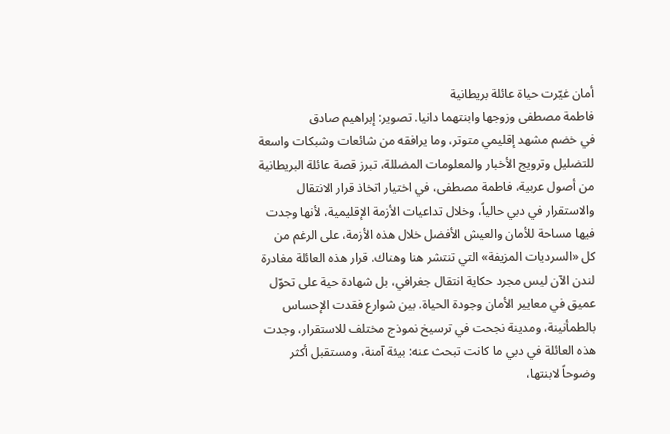أمان غيّرت حياة عائلة بريطانية
فاطمة مصطفى وزوجها وابنتهما دانيا. تصوير: إبراهيم صادق
في خضم مشهد إقليمي متوتر، وما يرافقه من شائعات وشبكات واسعة للتضليل وترويج الأخبار والمعلومات المضللة، تبرز قصة عائلة البريطانية من أصول عربية، فاطمة مصطفى، في اختيار اتخاذ قرار الانتقال والاستقرار في دبي حالياً، وخلال تداعيات الأزمة الإقليمية، لأنها وجدت فيها مساحة للأمان والعيش الأفضل خلال هذه الأزمة، على الرغم من كل «السرديات المزيفة» التي تنتشر هنا وهناك. قرار هذه العائلة مغادرة لندن الآن ليس مجرد حكاية انتقال جغرافي، بل شهادة حية على تحوّل عميق في معايير الأمان وجودة الحياة. بين شوارع فقدت الإحساس بالطمأنينة، ومدينة نجحت في ترسيخ نموذج مختلف للاستقرار، وجدت هذه العائلة في دبي ما كانت تبحث عنه: بيئة آمنة، ومستقبل أكثر وضوحاً لابنتها،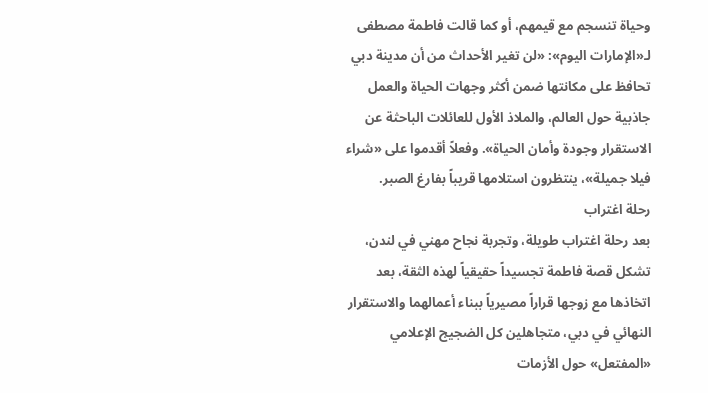وحياة تنسجم مع قيمهم، أو كما قالت فاطمة مصطفى لـ«الإمارات اليوم»: «لن تغير الأحداث من أن مدينة دبي تحافظ على مكانتها ضمن أكثر وجهات الحياة والعمل جاذبية حول العالم، والملاذ الأول للعائلات الباحثة عن الاستقرار وجودة وأمان الحياة». وفعلاً أقدموا على «شراء فيلا جميلة»، ينتظرون استلامها قريباً بفارغ الصبر.
رحلة اغتراب
بعد رحلة اغتراب طويلة، وتجربة نجاح مهني في لندن، تشكل قصة فاطمة تجسيداً حقيقياً لهذه الثقة، بعد اتخاذها مع زوجها قراراً مصيرياً ببناء أعمالهما والاستقرار النهائي في دبي، متجاهلين كل الضجيج الإعلامي «المفتعل» حول الأزمات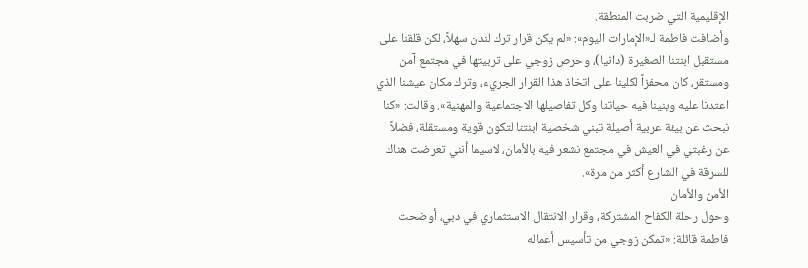الإقليمية التي ضربت المنطقة.
وأضافت فاطمة لـ«الإمارات اليوم»: «لم يكن قرار ترك لندن سهلاً، لكن قلقنا على مستقبل ابنتنا الصغيرة (دانيا)، وحرص زوجي على تربيتها في مجتمع آمن ومستقر، كان محفزاً لكلينا على اتخاذ هذا القرار الجريء، وترك مكان عيشنا الذي اعتدنا عليه وبنينا فيه حياتنا وكل تفاصيلها الاجتماعية والمهنية». وقالت: «كنا نبحث عن بيئة عربية أصيلة تبني شخصية ابنتنا لتكون قوية ومستقلة، فضلاً عن رغبتي في العيش في مجتمع نشعر فيه بالأمان، لاسيما أنني تعرضت هناك للسرقة في الشارع أكثر من مرة».
الأمن والأمان
وحول رحلة الكفاح المشتركة، وقرار الانتقال الاستثماري في دبي، أوضحت فاطمة قائلة: «تمكن زوجي من تأسيس أعماله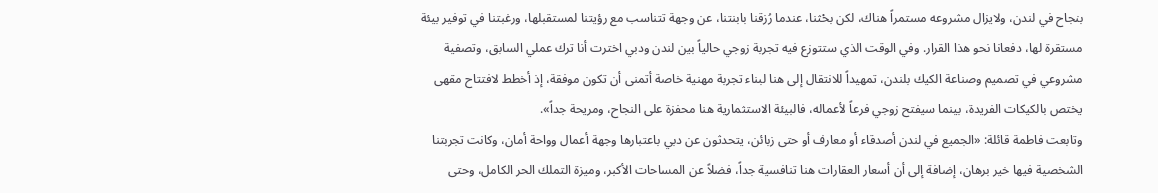بنجاح في لندن، ولايزال مشروعه مستمراً هناك، لكن بحْثنا، عندما رُزقنا بابنتنا، عن وجهة تتناسب مع رؤيتنا لمستقبلها، ورغبتنا في توفير بيئة مستقرة لها، دفعانا نحو هذا القرار. وفي الوقت الذي ستتوزع فيه تجربة زوجي حالياً بين لندن ودبي اخترت أنا ترك عملي السابق، وتصفية مشروعي في تصميم وصناعة الكيك بلندن، تمهيداً للانتقال إلى هنا لبناء تجربة مهنية خاصة أتمنى أن تكون موفقة، إذ أخطط لافتتاح مقهى يختص بالكيكات الفريدة، بينما سيفتح زوجي فرعاً لأعماله، فالبيئة الاستثمارية هنا محفزة على النجاح، ومريحة جداً».
وتابعت فاطمة قائلة: «الجميع في لندن أصدقاء أو معارف أو حتى زبائن، يتحدثون عن دبي باعتبارها وجهة أعمال وواحة أمان، وكانت تجربتنا الشخصية فيها خير برهان، إضافة إلى أن أسعار العقارات هنا تنافسية جداً، فضلاً عن المساحات الأكبر، وميزة التملك الحر الكامل، وحتى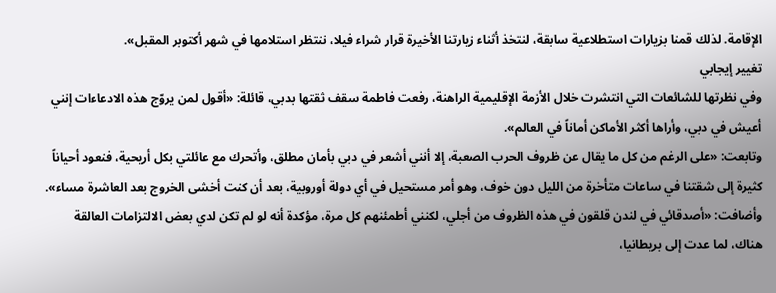الإقامة. لذلك قمنا بزيارات استطلاعية سابقة، لنتخذ أثناء زيارتنا الأخيرة قرار شراء فيلا، ننتظر استلامها في شهر أكتوبر المقبل».
تغيير إيجابي
وفي نظرتها للشائعات التي انتشرت خلال الأزمة الإقليمية الراهنة، رفعت فاطمة سقف ثقتها بدبي، قائلة: «أقول لمن يروّج هذه الادعاءات إنني أعيش في دبي، وأراها أكثر الأماكن أماناً في العالم».
وتابعت: «على الرغم من كل ما يقال عن ظروف الحرب الصعبة، إلا أنني أشعر في دبي بأمان مطلق، وأتحرك مع عائلتي بكل أريحية، فنعود أحياناً كثيرة إلى شقتنا في ساعات متأخرة من الليل دون خوف، وهو أمر مستحيل في أي دولة أوروبية، بعد أن كنت أخشى الخروج بعد العاشرة مساء». وأضافت: «أصدقائي في لندن قلقون في هذه الظروف من أجلي، لكنني أطمئنهم كل مرة، مؤكدة أنه لو لم تكن لدي بعض الالتزامات العالقة هناك، لما عدت إلى بريطانيا،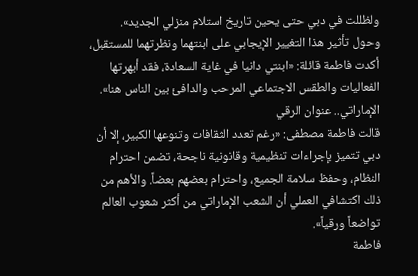ولظللت في دبي حتى يحين تاريخ استلام منزلي الجديد».
وحول تأثير هذا التغيير الإيجابي على ابنتهما ونظرتهما للمستقبل، أكدت فاطمة قائلة: «ابنتي دانيا في غاية السعادة، فقد أبهرتها الفعاليات والطقس الاجتماعي المرحب والدافئ بين الناس هنا».
الإماراتي.. عنوان الرقي
قالت فاطمة مصطفى: «رغم تعدد الثقافات وتنوعها الكبير، إلا أن دبي تتميز بإجراءات تنظيمية وقانونية ناجحة، تضمن احترام النظام، وحفظ سلامة الجميع، واحترام بعضهم بعضاً. والأهم من ذلك اكتشافي العملي أن الشعب الإماراتي من أكثر شعوب العالم تواضعاً ورقياً».
فاطمة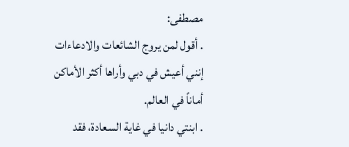مصطفى:
. أقول لمن يروج الشائعات والادعاءات إنني أعيش في دبي وأراها أكثر الأماكن أماناً في العالم.
. ابنتي دانيا في غاية السعادة، فقد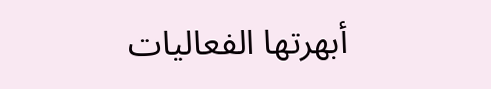أبهرتها الفعاليات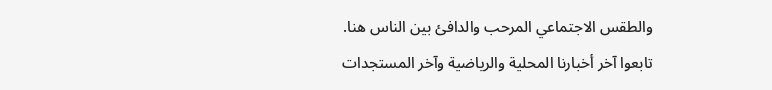والطقس الاجتماعي المرحب والدافئ بين الناس هنا.
تابعوا آخر أخبارنا المحلية والرياضية وآخر المستجدات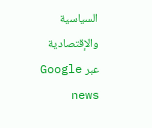السياسية والإقتصادية عبر Google news